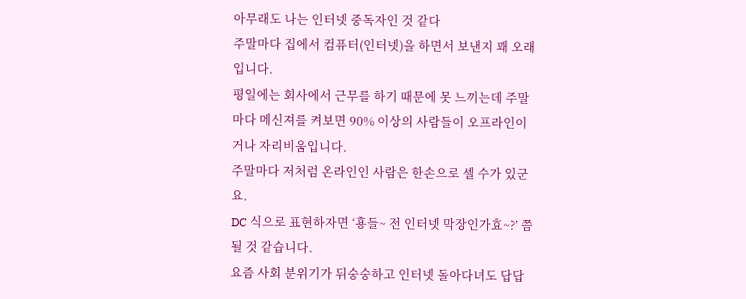아무래도 나는 인터넷 중독자인 것 같다
주말마다 집에서 컴퓨터(인터넷)을 하면서 보낸지 꽤 오래입니다.
평일에는 회사에서 근무를 하기 때문에 못 느끼는데 주말마다 메신져를 켜보면 90% 이상의 사람들이 오프라인이거나 자리비움입니다.
주말마다 저처럼 온라인인 사람은 한손으로 셀 수가 있군요.
DC 식으로 표현하자면 ‘횽들~ 전 인터넷 막장인가효~?’ 쯤 될 것 같습니다.
요즘 사회 분위기가 뒤숭숭하고 인터넷 돌아다녀도 답답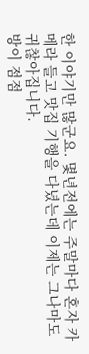한 이야기만 많군요. 몇년전에는 주말마다 혼자 카메라 들고 맛집 기행을 다녔는데 이제는 그나마도 귀찮아집니다.
방이 점점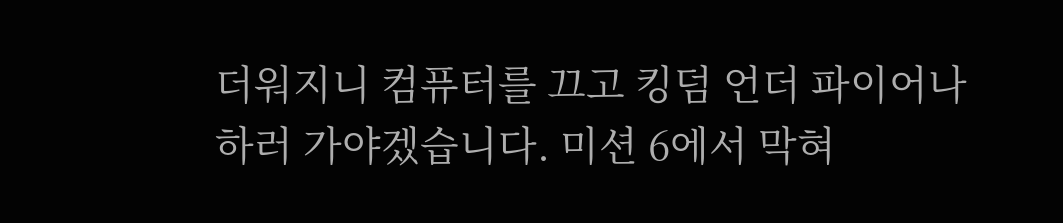더워지니 컴퓨터를 끄고 킹덤 언더 파이어나 하러 가야겠습니다. 미션 6에서 막혀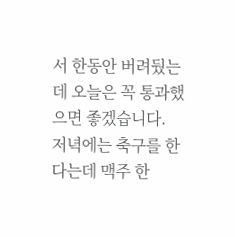서 한동안 버려뒀는데 오늘은 꼭 통과했으면 좋겠습니다.
저녁에는 축구를 한다는데 맥주 한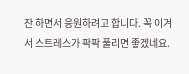잔 하면서 응원하려고 합니다. 꼭 이겨서 스트레스가 팍팍 풀리면 좋겠네요.